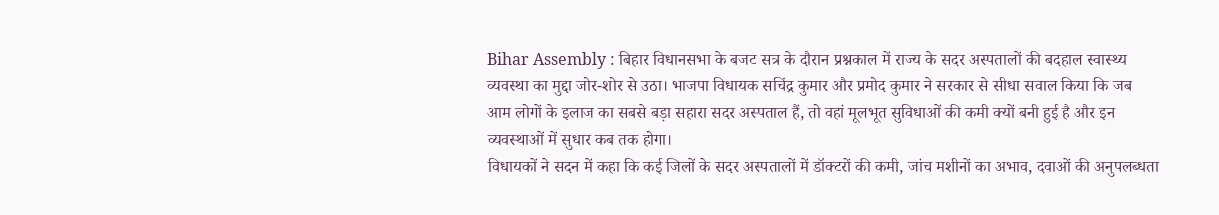Bihar Assembly : बिहार विधानसभा के बजट सत्र के दौरान प्रश्नकाल में राज्य के सदर अस्पतालों की बदहाल स्वास्थ्य व्यवस्था का मुद्दा जोर-शोर से उठा। भाजपा विधायक सचिंद्र कुमार और प्रमोद कुमार ने सरकार से सीधा सवाल किया कि जब आम लोगों के इलाज का सबसे बड़ा सहारा सदर अस्पताल हैं, तो वहां मूलभूत सुविधाओं की कमी क्यों बनी हुई है और इन व्यवस्थाओं में सुधार कब तक होगा।
विधायकों ने सदन में कहा कि कई जिलों के सदर अस्पतालों में डॉक्टरों की कमी, जांच मशीनों का अभाव, दवाओं की अनुपलब्धता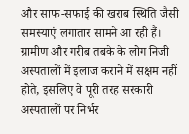और साफ-सफाई की खराब स्थिति जैसी समस्याएं लगातार सामने आ रही हैं। ग्रामीण और गरीब तबके के लोग निजी अस्पतालों में इलाज कराने में सक्षम नहीं होते, इसलिए वे पूरी तरह सरकारी अस्पतालों पर निर्भर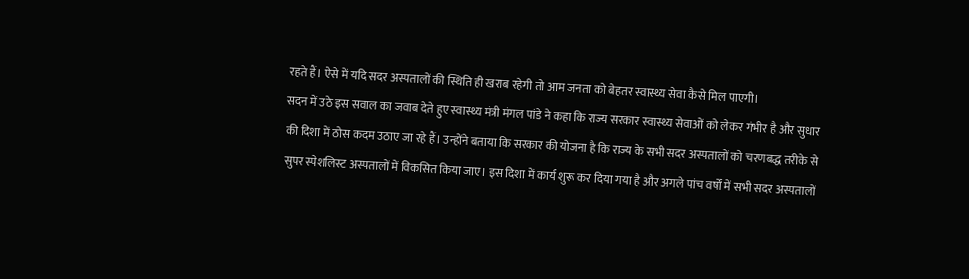रहते हैं। ऐसे में यदि सदर अस्पतालों की स्थिति ही खराब रहेगी तो आम जनता को बेहतर स्वास्थ्य सेवा कैसे मिल पाएगी।
सदन में उठे इस सवाल का जवाब देते हुए स्वास्थ्य मंत्री मंगल पांडे ने कहा कि राज्य सरकार स्वास्थ्य सेवाओं को लेकर गंभीर है और सुधार की दिशा में ठोस कदम उठाए जा रहे हैं। उन्होंने बताया कि सरकार की योजना है कि राज्य के सभी सदर अस्पतालों को चरणबद्ध तरीके से सुपर स्पेशलिस्ट अस्पतालों में विकसित किया जाए। इस दिशा में कार्य शुरू कर दिया गया है और अगले पांच वर्षों में सभी सदर अस्पतालों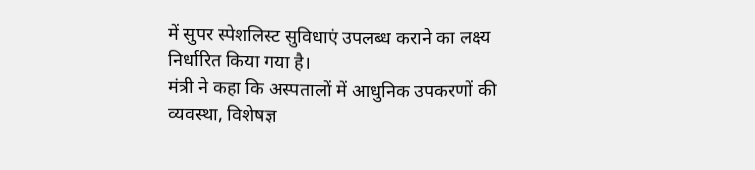में सुपर स्पेशलिस्ट सुविधाएं उपलब्ध कराने का लक्ष्य निर्धारित किया गया है।
मंत्री ने कहा कि अस्पतालों में आधुनिक उपकरणों की व्यवस्था, विशेषज्ञ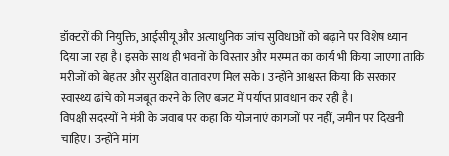डॉक्टरों की नियुक्ति, आईसीयू और अत्याधुनिक जांच सुविधाओं को बढ़ाने पर विशेष ध्यान दिया जा रहा है। इसके साथ ही भवनों के विस्तार और मरम्मत का कार्य भी किया जाएगा ताकि मरीजों को बेहतर और सुरक्षित वातावरण मिल सके। उन्होंने आश्वस्त किया कि सरकार स्वास्थ्य ढांचे को मजबूत करने के लिए बजट में पर्याप्त प्रावधान कर रही है।
विपक्षी सदस्यों ने मंत्री के जवाब पर कहा कि योजनाएं कागजों पर नहीं, जमीन पर दिखनी चाहिए। उन्होंने मांग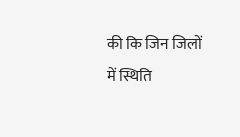की कि जिन जिलों में स्थिति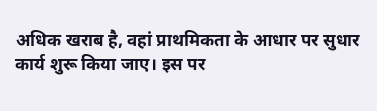अधिक खराब है, वहां प्राथमिकता के आधार पर सुधार कार्य शुरू किया जाए। इस पर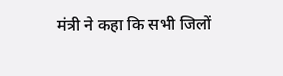मंत्री ने कहा कि सभी जिलों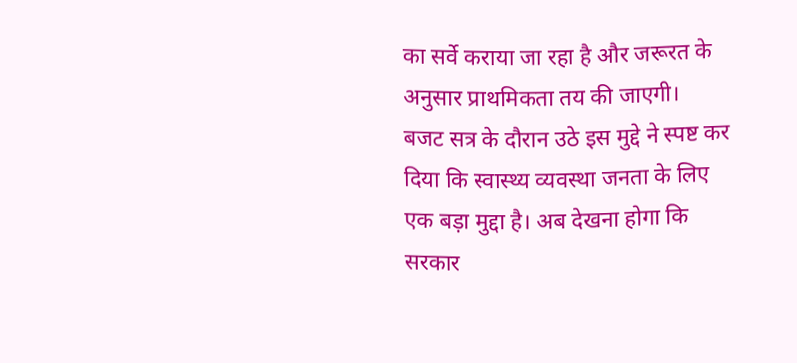का सर्वे कराया जा रहा है और जरूरत के अनुसार प्राथमिकता तय की जाएगी।
बजट सत्र के दौरान उठे इस मुद्दे ने स्पष्ट कर दिया कि स्वास्थ्य व्यवस्था जनता के लिए एक बड़ा मुद्दा है। अब देखना होगा कि सरकार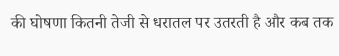की घोषणा कितनी तेजी से धरातल पर उतरती है और कब तक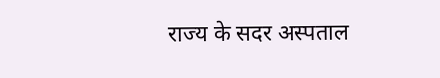राज्य के सदर अस्पताल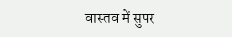वास्तव में सुपर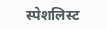स्पेशलिस्ट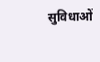सुविधाओं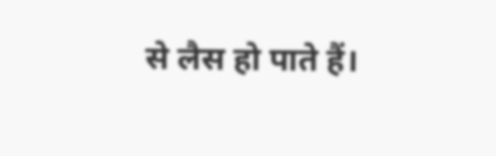से लैस हो पाते हैं।